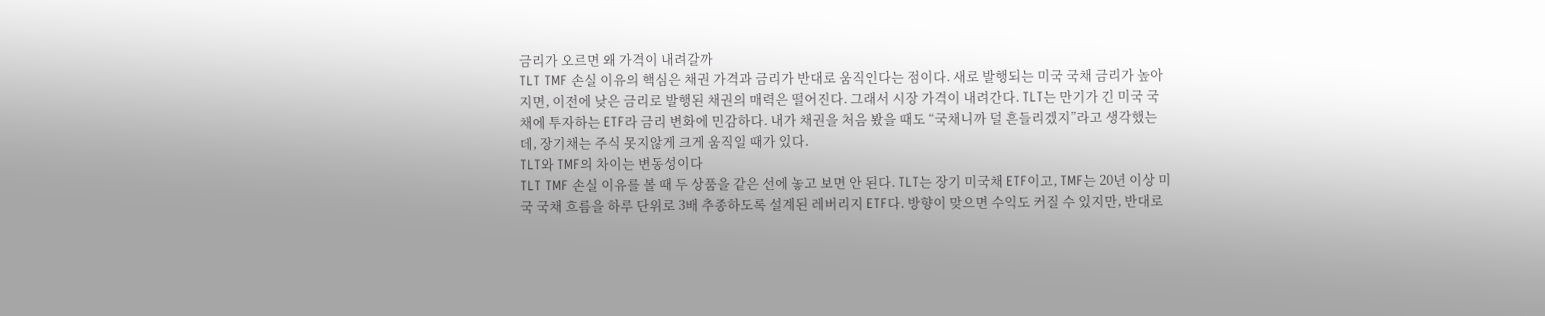금리가 오르면 왜 가격이 내려갈까
TLT TMF 손실 이유의 핵심은 채권 가격과 금리가 반대로 움직인다는 점이다. 새로 발행되는 미국 국채 금리가 높아지면, 이전에 낮은 금리로 발행된 채권의 매력은 떨어진다. 그래서 시장 가격이 내려간다. TLT는 만기가 긴 미국 국채에 투자하는 ETF라 금리 변화에 민감하다. 내가 채권을 처음 봤을 때도 “국채니까 덜 흔들리겠지”라고 생각했는데, 장기채는 주식 못지않게 크게 움직일 때가 있다.
TLT와 TMF의 차이는 변동성이다
TLT TMF 손실 이유를 볼 때 두 상품을 같은 선에 놓고 보면 안 된다. TLT는 장기 미국채 ETF이고, TMF는 20년 이상 미국 국채 흐름을 하루 단위로 3배 추종하도록 설계된 레버리지 ETF다. 방향이 맞으면 수익도 커질 수 있지만, 반대로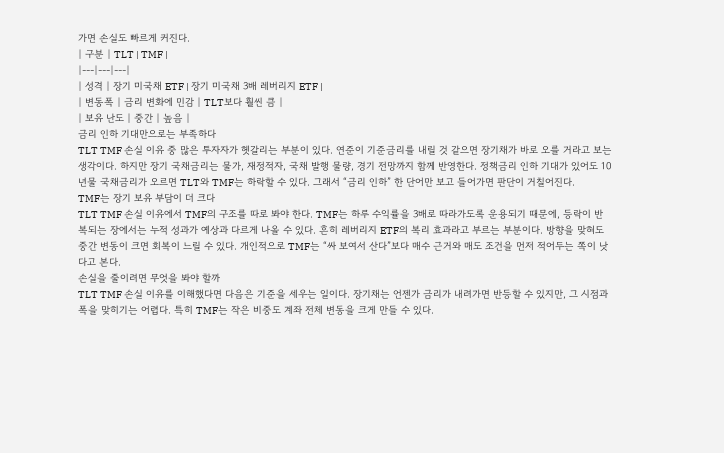가면 손실도 빠르게 커진다.
| 구분 | TLT | TMF |
|---|---|---|
| 성격 | 장기 미국채 ETF | 장기 미국채 3배 레버리지 ETF |
| 변동폭 | 금리 변화에 민감 | TLT보다 훨씬 큼 |
| 보유 난도 | 중간 | 높음 |
금리 인하 기대만으로는 부족하다
TLT TMF 손실 이유 중 많은 투자자가 헷갈리는 부분이 있다. 연준이 기준금리를 내릴 것 같으면 장기채가 바로 오를 거라고 보는 생각이다. 하지만 장기 국채금리는 물가, 재정적자, 국채 발행 물량, 경기 전망까지 함께 반영한다. 정책금리 인하 기대가 있어도 10년물 국채금리가 오르면 TLT와 TMF는 하락할 수 있다. 그래서 “금리 인하” 한 단어만 보고 들어가면 판단이 거칠어진다.
TMF는 장기 보유 부담이 더 크다
TLT TMF 손실 이유에서 TMF의 구조를 따로 봐야 한다. TMF는 하루 수익률을 3배로 따라가도록 운용되기 때문에, 등락이 반복되는 장에서는 누적 성과가 예상과 다르게 나올 수 있다. 흔히 레버리지 ETF의 복리 효과라고 부르는 부분이다. 방향을 맞혀도 중간 변동이 크면 회복이 느릴 수 있다. 개인적으로 TMF는 “싸 보여서 산다”보다 매수 근거와 매도 조건을 먼저 적어두는 쪽이 낫다고 본다.
손실을 줄이려면 무엇을 봐야 할까
TLT TMF 손실 이유를 이해했다면 다음은 기준을 세우는 일이다. 장기채는 언젠가 금리가 내려가면 반등할 수 있지만, 그 시점과 폭을 맞히기는 어렵다. 특히 TMF는 작은 비중도 계좌 전체 변동을 크게 만들 수 있다.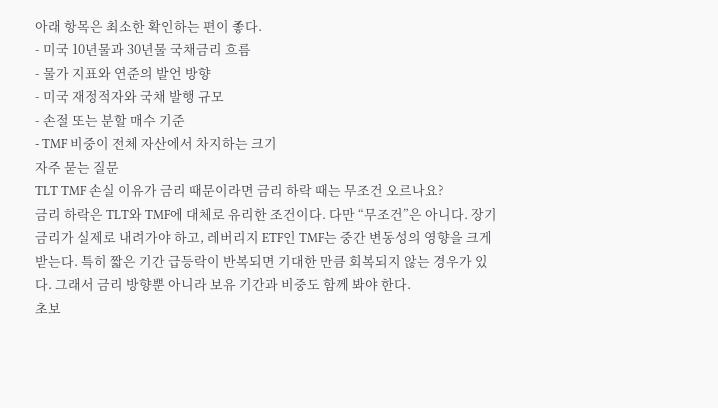아래 항목은 최소한 확인하는 편이 좋다.
- 미국 10년물과 30년물 국채금리 흐름
- 물가 지표와 연준의 발언 방향
- 미국 재정적자와 국채 발행 규모
- 손절 또는 분할 매수 기준
- TMF 비중이 전체 자산에서 차지하는 크기
자주 묻는 질문
TLT TMF 손실 이유가 금리 때문이라면 금리 하락 때는 무조건 오르나요?
금리 하락은 TLT와 TMF에 대체로 유리한 조건이다. 다만 “무조건”은 아니다. 장기금리가 실제로 내려가야 하고, 레버리지 ETF인 TMF는 중간 변동성의 영향을 크게 받는다. 특히 짧은 기간 급등락이 반복되면 기대한 만큼 회복되지 않는 경우가 있다. 그래서 금리 방향뿐 아니라 보유 기간과 비중도 함께 봐야 한다.
초보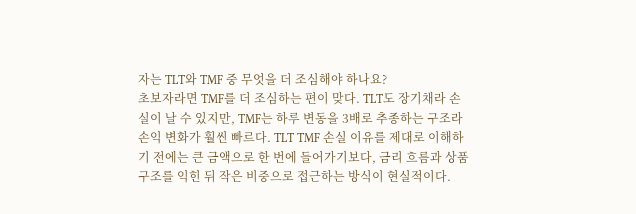자는 TLT와 TMF 중 무엇을 더 조심해야 하나요?
초보자라면 TMF를 더 조심하는 편이 맞다. TLT도 장기채라 손실이 날 수 있지만, TMF는 하루 변동을 3배로 추종하는 구조라 손익 변화가 훨씬 빠르다. TLT TMF 손실 이유를 제대로 이해하기 전에는 큰 금액으로 한 번에 들어가기보다, 금리 흐름과 상품 구조를 익힌 뒤 작은 비중으로 접근하는 방식이 현실적이다.